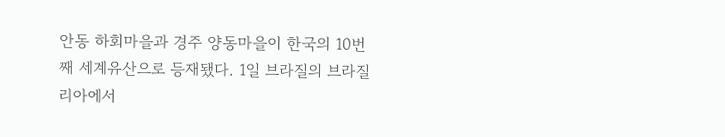안동 하회마을과 경주 양동마을이 한국의 10번째 세계유산으로 등재됐다. 1일 브라질의 브라질리아에서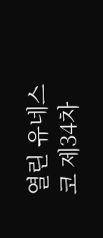열린 유네스코 제34차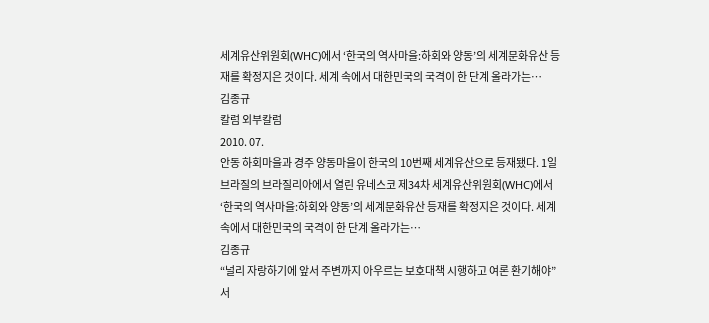세계유산위원회(WHC)에서 ‘한국의 역사마을:하회와 양동’의 세계문화유산 등재를 확정지은 것이다. 세계 속에서 대한민국의 국격이 한 단계 올라가는…
김종규
칼럼 외부칼럼
2010. 07.
안동 하회마을과 경주 양동마을이 한국의 10번째 세계유산으로 등재됐다. 1일 브라질의 브라질리아에서 열린 유네스코 제34차 세계유산위원회(WHC)에서 ‘한국의 역사마을:하회와 양동’의 세계문화유산 등재를 확정지은 것이다. 세계 속에서 대한민국의 국격이 한 단계 올라가는…
김종규
“널리 자랑하기에 앞서 주변까지 아우르는 보호대책 시행하고 여론 환기해야”서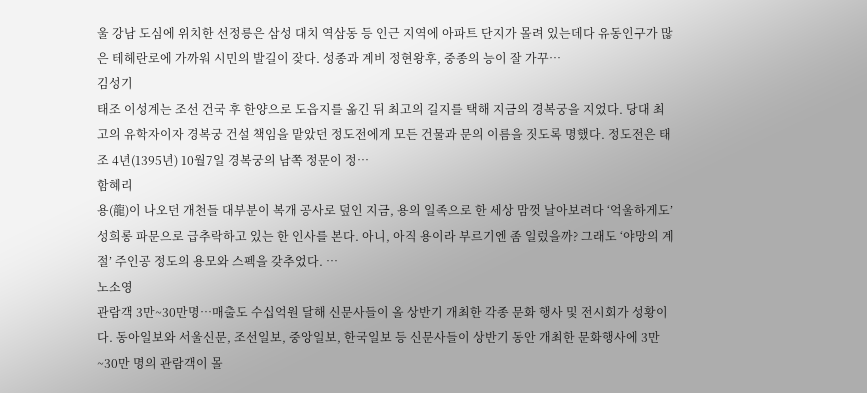울 강남 도심에 위치한 선정릉은 삼성 대치 역삼동 등 인근 지역에 아파트 단지가 몰려 있는데다 유동인구가 많은 테헤란로에 가까워 시민의 발길이 잦다. 성종과 계비 정현왕후, 중종의 능이 잘 가꾸…
김성기
태조 이성계는 조선 건국 후 한양으로 도읍지를 옮긴 뒤 최고의 길지를 택해 지금의 경복궁을 지었다. 당대 최고의 유학자이자 경복궁 건설 책임을 맡았던 정도전에게 모든 건물과 문의 이름을 짓도록 명했다. 정도전은 태조 4년(1395년) 10월7일 경복궁의 남쪽 정문이 정…
함혜리
용(龍)이 나오던 개천들 대부분이 복개 공사로 덮인 지금, 용의 일족으로 한 세상 맘껏 날아보려다 ‘억울하게도’ 성희롱 파문으로 급추락하고 있는 한 인사를 본다. 아니, 아직 용이라 부르기엔 좀 일렀을까? 그래도 ‘야망의 계절’ 주인공 정도의 용모와 스펙을 갖추었다. …
노소영
관람객 3만~30만명…매출도 수십억원 달해 신문사들이 올 상반기 개최한 각종 문화 행사 및 전시회가 성황이다. 동아일보와 서울신문, 조선일보, 중앙일보, 한국일보 등 신문사들이 상반기 동안 개최한 문화행사에 3만~30만 명의 관람객이 몰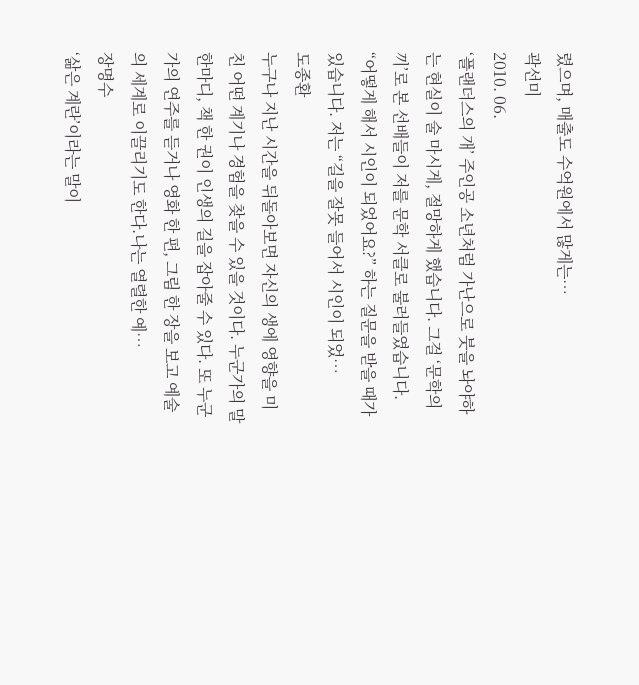렸으며, 매출도 수억원에서 많게는…
곽선미
2010. 06.
‘플랜더스의 개’ 주인공 소년처럼 가난으로 붓을 놔야하는 현실이 술 마시게, 절망하게 했습니다. 그걸 ‘문학의 끼’로 본 선배들이 저를 문학 서클로 불러들였습니다. “어떻게 해서 시인이 되었어요?” 하는 질문을 받을 때가 있습니다. 저는 “길을 잘못 들어서 시인이 되었…
도종환
누구나 지난 시간을 뒤돌아보면 자신의 생에 영향을 미친 어떤 계기나 경험을 찾을 수 있을 것이다. 누군가의 말 한마디, 책 한 권이 인생의 길을 잡아줄 수 있다. 또 누군가의 연주를 듣거나 영화 한 편, 그림 한 장을 보고 예술의 세계로 이끌리기도 한다.나는 열렬한 예…
장명수
‘삶은 계란’이라는 말이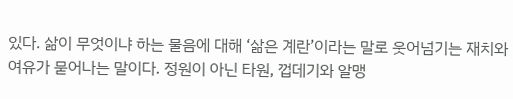있다. 삶이 무엇이냐 하는 물음에 대해 ‘삶은 계란’이라는 말로 웃어넘기는 재치와 여유가 묻어나는 말이다. 정원이 아닌 타원, 껍데기와 알맹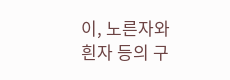이, 노른자와 흰자 등의 구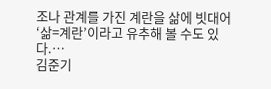조나 관계를 가진 계란을 삶에 빗대어 ‘삶=계란’이라고 유추해 볼 수도 있다.…
김준기